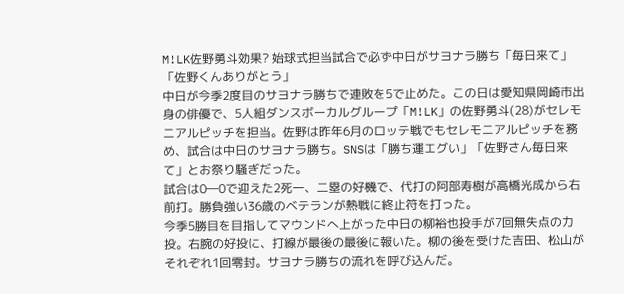M!LK佐野勇斗効果? 始球式担当試合で必ず中日がサヨナラ勝ち「毎日来て」「佐野くんありがとう」
中日が今季2度目のサヨナラ勝ちで連敗を5で止めた。この日は愛知県岡崎市出身の俳優で、5人組ダンスボーカルグループ「M!LK」の佐野勇斗(28)がセレモニアルピッチを担当。佐野は昨年6月のロッテ戦でもセレモニアルピッチを務め、試合は中日のサヨナラ勝ち。SNSは「勝ち運エグい」「佐野さん毎日来て」とお祭り騒ぎだった。
試合は0―0で迎えた2死一、二塁の好機で、代打の阿部寿樹が高橋光成から右前打。勝負強い36歳のベテランが熱戦に終止符を打った。
今季5勝目を目指してマウンドへ上がった中日の柳裕也投手が7回無失点の力投。右腕の好投に、打線が最後の最後に報いた。柳の後を受けた吉田、松山がそれぞれ1回零封。サヨナラ勝ちの流れを呼び込んだ。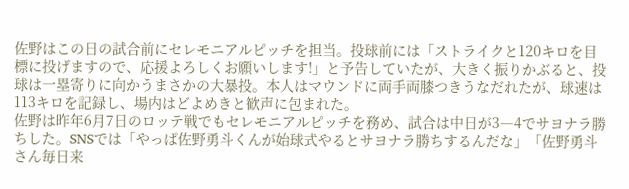佐野はこの日の試合前にセレモニアルピッチを担当。投球前には「ストライクと120キロを目標に投げますので、応援よろしくお願いします!」と予告していたが、大きく振りかぶると、投球は一塁寄りに向かうまさかの大暴投。本人はマウンドに両手両膝つきうなだれたが、球速は113キロを記録し、場内はどよめきと歓声に包まれた。
佐野は昨年6月7日のロッテ戦でもセレモニアルピッチを務め、試合は中日が3―4でサヨナラ勝ちした。SNSでは「やっぱ佐野勇斗くんが始球式やるとサヨナラ勝ちするんだな」「佐野勇斗さん毎日来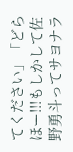てください」「どらほー!!!もしかして佐野勇斗ってサヨナラ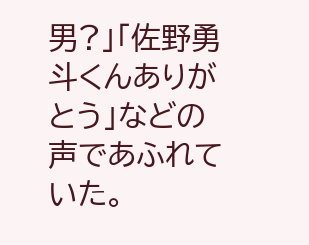男?」「佐野勇斗くんありがとう」などの声であふれていた。